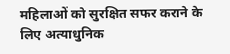महिलाओं को सुरक्षित सफर कराने के लिए अत्याधुनिक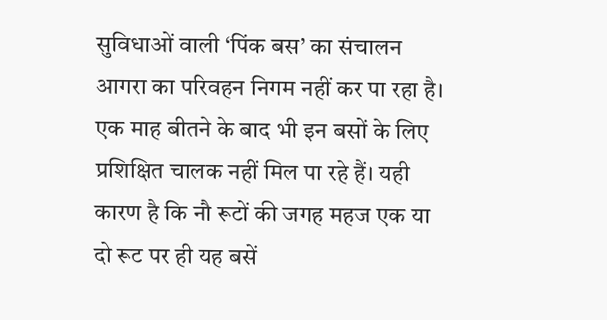सुविधाओं वाली ‘पिंक बस’ का संचालन आगरा का परिवहन निगम नहीं कर पा रहा है। एक माह बीतने के बाद भी इन बसों के लिए प्रशिक्षित चालक नहीं मिल पा रहे हैं। यही कारण है कि नौ रूटों की जगह महज एक या दो रूट पर ही यह बसें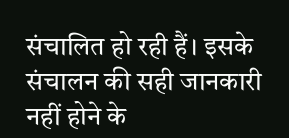संचालित हो रही हैं। इसके संचालन की सही जानकारी नहीं होने के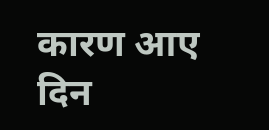कारण आए दिन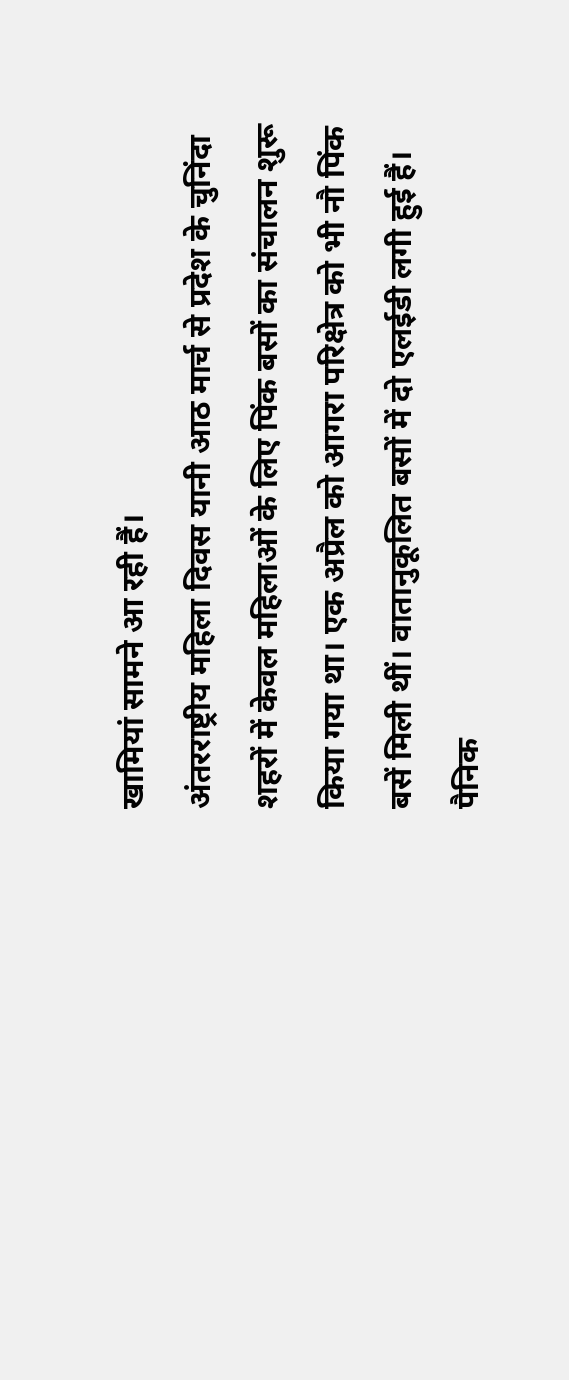खामियां सामने आ रही हैं।
अंतरराष्ट्रीय महिला दिवस यानी आठ मार्च से प्रदेश के चुनिंदा शहरों में केवल महिलाओं के लिए पिंक बसों का संचालन शुरू किया गया था। एक अप्रैल को आगरा परिक्षेत्र को भी नौ पिंक बसें मिली थीं। वातानुकूलित बसों में दो एलईडी लगी हुई हैं। पैनिक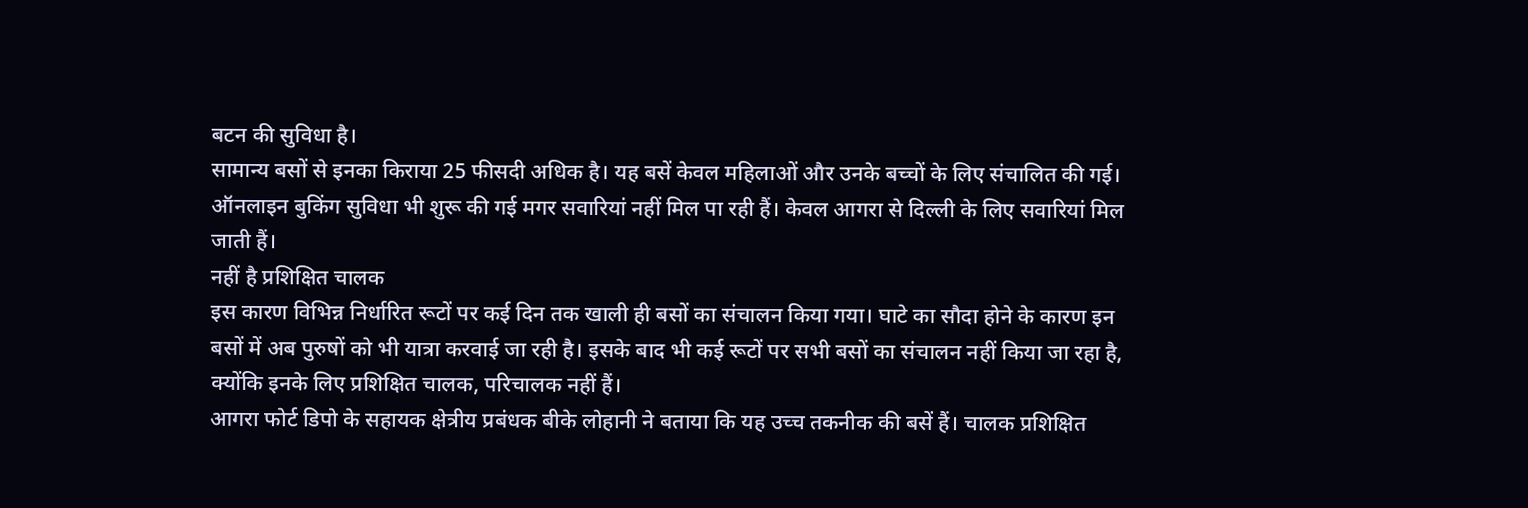बटन की सुविधा है।
सामान्य बसों से इनका किराया 25 फीसदी अधिक है। यह बसें केवल महिलाओं और उनके बच्चों के लिए संचालित की गई। ऑनलाइन बुकिंग सुविधा भी शुरू की गई मगर सवारियां नहीं मिल पा रही हैं। केवल आगरा से दिल्ली के लिए सवारियां मिल जाती हैं।
नहीं है प्रशिक्षित चालक
इस कारण विभिन्न निर्धारित रूटों पर कई दिन तक खाली ही बसों का संचालन किया गया। घाटे का सौदा होने के कारण इन बसों में अब पुरुषों को भी यात्रा करवाई जा रही है। इसके बाद भी कई रूटों पर सभी बसों का संचालन नहीं किया जा रहा है, क्योंकि इनके लिए प्रशिक्षित चालक, परिचालक नहीं हैं।
आगरा फोर्ट डिपो के सहायक क्षेत्रीय प्रबंधक बीके लोहानी ने बताया कि यह उच्च तकनीक की बसें हैं। चालक प्रशिक्षित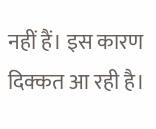नहीं हैं। इस कारण दिक्कत आ रही है।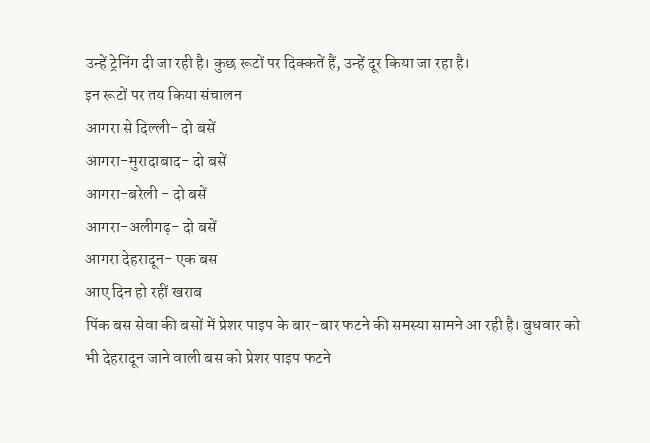उन्हें ट्रेनिंग दी जा रही है। कुछ रूटों पर दिक्कतें हैं, उन्हें दूर किया जा रहा है।
इन रूटों पर तय किया संचालन
आगरा से दिल्ली- दो बसें
आगरा-मुरादाबाद- दो बसें
आगरा-बरेली - दो बसें
आगरा-अलीगढ़- दो बसें
आगरा देहरादून- एक बस
आए दिन हो रहीं खराब
पिंक बस सेवा की बसों में प्रेशर पाइप के बार-बार फटने की समस्या सामने आ रही है। बुधवार को भी देहरादून जाने वाली बस को प्रेशर पाइप फटने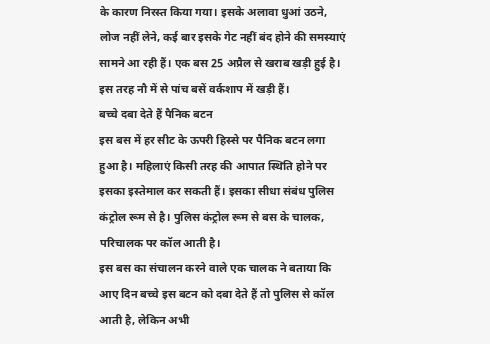के कारण निरस्त किया गया। इसके अलावा धुआं उठने, लोज नहीं लेने, कई बार इसके गेट नहीं बंद होने की समस्याएं सामने आ रही हैं। एक बस 25 अप्रैल से खराब खड़ी हुई है। इस तरह नौ में से पांच बसें वर्कशाप में खड़ी हैं।
बच्चे दबा देते हैं पैनिक बटन
इस बस में हर सीट के ऊपरी हिस्से पर पैनिक बटन लगा हुआ है। महिलाएं किसी तरह की आपात स्थिति होने पर इसका इस्तेमाल कर सकती हैं। इसका सीधा संबंध पुलिस कंट्रोल रूम से है। पुलिस कंट्रोल रूम से बस के चालक, परिचालक पर कॉल आती है।
इस बस का संचालन करने वाले एक चालक ने बताया कि आए दिन बच्चे इस बटन को दबा देते हैं तो पुलिस से कॉल आती है, लेकिन अभी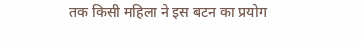तक किसी महिला ने इस बटन का प्रयोग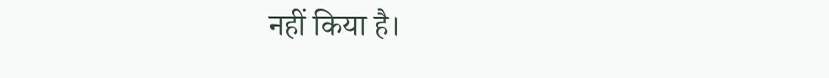नहीं किया है।